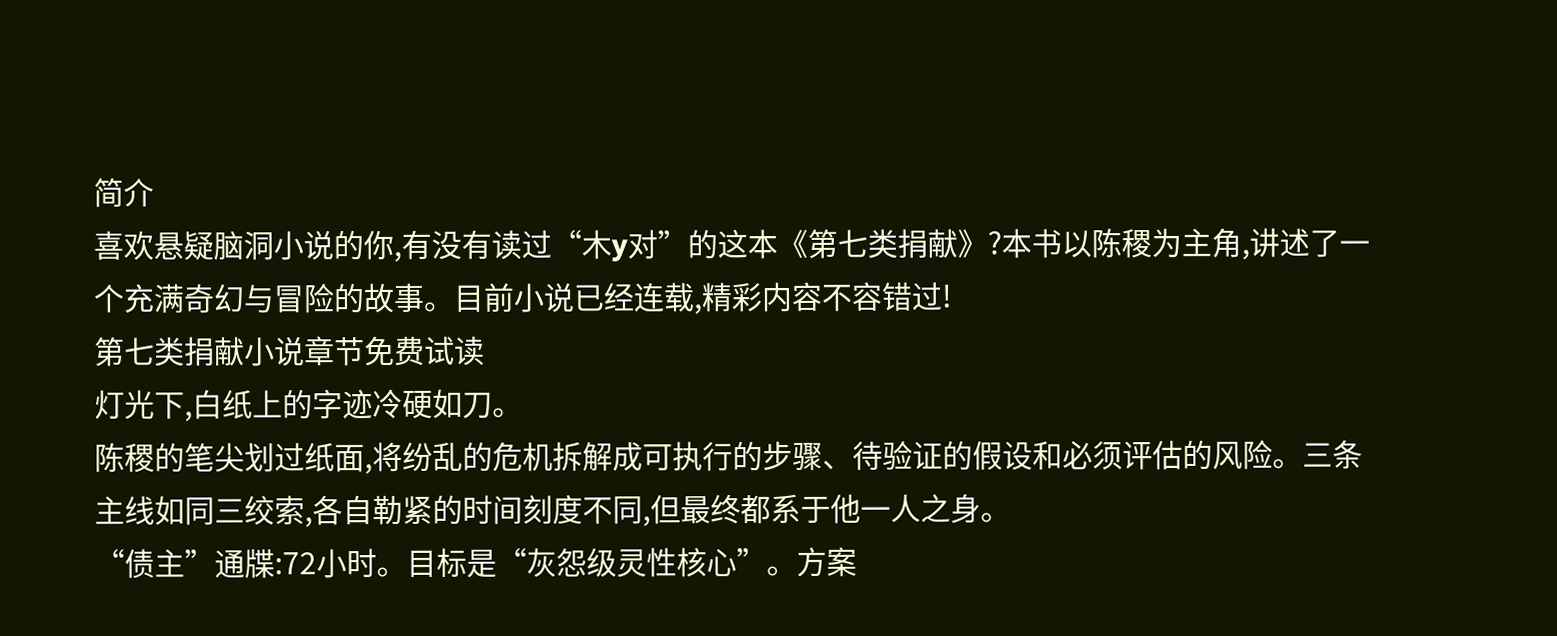简介
喜欢悬疑脑洞小说的你,有没有读过“木y对”的这本《第七类捐献》?本书以陈稷为主角,讲述了一个充满奇幻与冒险的故事。目前小说已经连载,精彩内容不容错过!
第七类捐献小说章节免费试读
灯光下,白纸上的字迹冷硬如刀。
陈稷的笔尖划过纸面,将纷乱的危机拆解成可执行的步骤、待验证的假设和必须评估的风险。三条主线如同三绞索,各自勒紧的时间刻度不同,但最终都系于他一人之身。
“债主”通牒:72小时。目标是“灰怨级灵性核心”。方案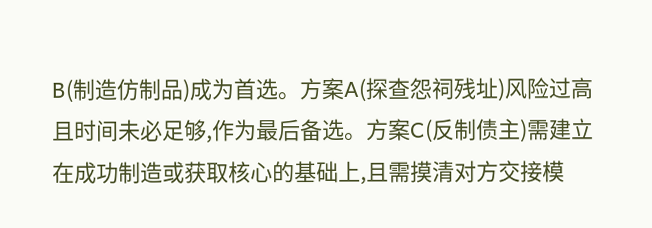B(制造仿制品)成为首选。方案A(探查怨祠残址)风险过高且时间未必足够,作为最后备选。方案C(反制债主)需建立在成功制造或获取核心的基础上,且需摸清对方交接模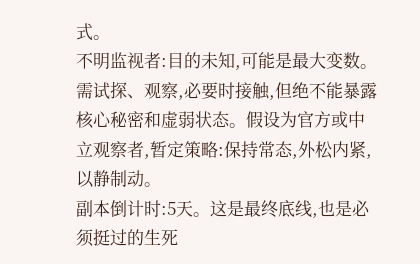式。
不明监视者:目的未知,可能是最大变数。需试探、观察,必要时接触,但绝不能暴露核心秘密和虚弱状态。假设为官方或中立观察者,暂定策略:保持常态,外松内紧,以静制动。
副本倒计时:5天。这是最终底线,也是必须挺过的生死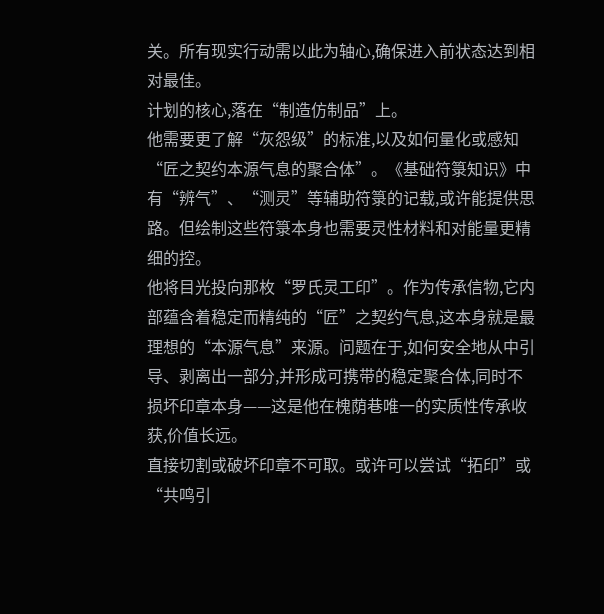关。所有现实行动需以此为轴心,确保进入前状态达到相对最佳。
计划的核心,落在“制造仿制品”上。
他需要更了解“灰怨级”的标准,以及如何量化或感知“匠之契约本源气息的聚合体”。《基础符箓知识》中有“辨气”、“测灵”等辅助符箓的记载,或许能提供思路。但绘制这些符箓本身也需要灵性材料和对能量更精细的控。
他将目光投向那枚“罗氏灵工印”。作为传承信物,它内部蕴含着稳定而精纯的“匠”之契约气息,这本身就是最理想的“本源气息”来源。问题在于,如何安全地从中引导、剥离出一部分,并形成可携带的稳定聚合体,同时不损坏印章本身——这是他在槐荫巷唯一的实质性传承收获,价值长远。
直接切割或破坏印章不可取。或许可以尝试“拓印”或“共鸣引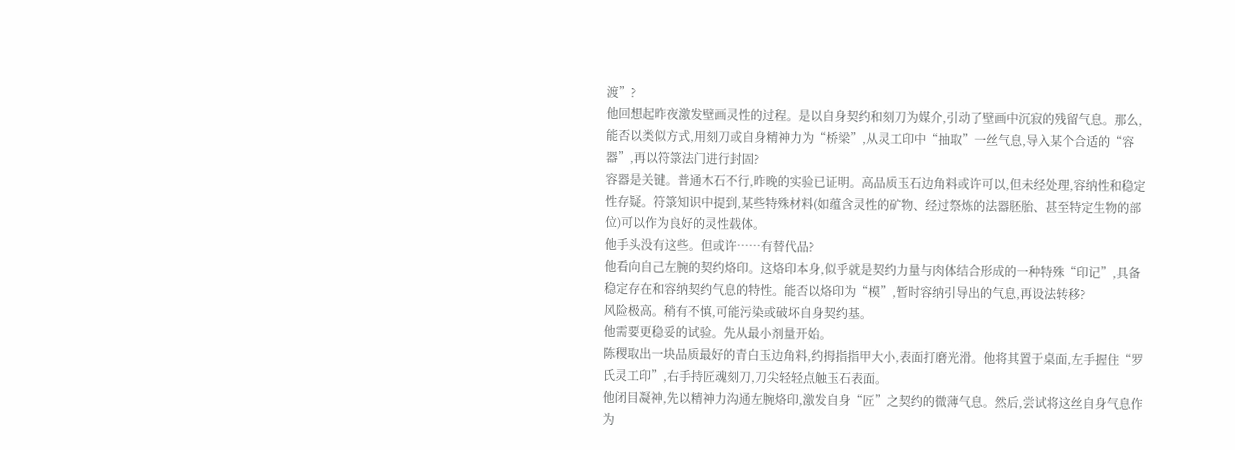渡”?
他回想起昨夜激发壁画灵性的过程。是以自身契约和刻刀为媒介,引动了壁画中沉寂的残留气息。那么,能否以类似方式,用刻刀或自身精神力为“桥梁”,从灵工印中“抽取”一丝气息,导入某个合适的“容器”,再以符箓法门进行封固?
容器是关键。普通木石不行,昨晚的实验已证明。高品质玉石边角料或许可以,但未经处理,容纳性和稳定性存疑。符箓知识中提到,某些特殊材料(如蕴含灵性的矿物、经过祭炼的法器胚胎、甚至特定生物的部位)可以作为良好的灵性载体。
他手头没有这些。但或许……有替代品?
他看向自己左腕的契约烙印。这烙印本身,似乎就是契约力量与肉体结合形成的一种特殊“印记”,具备稳定存在和容纳契约气息的特性。能否以烙印为“模”,暂时容纳引导出的气息,再设法转移?
风险极高。稍有不慎,可能污染或破坏自身契约基。
他需要更稳妥的试验。先从最小剂量开始。
陈稷取出一块品质最好的青白玉边角料,约拇指指甲大小,表面打磨光滑。他将其置于桌面,左手握住“罗氏灵工印”,右手持匠魂刻刀,刀尖轻轻点触玉石表面。
他闭目凝神,先以精神力沟通左腕烙印,激发自身“匠”之契约的微薄气息。然后,尝试将这丝自身气息作为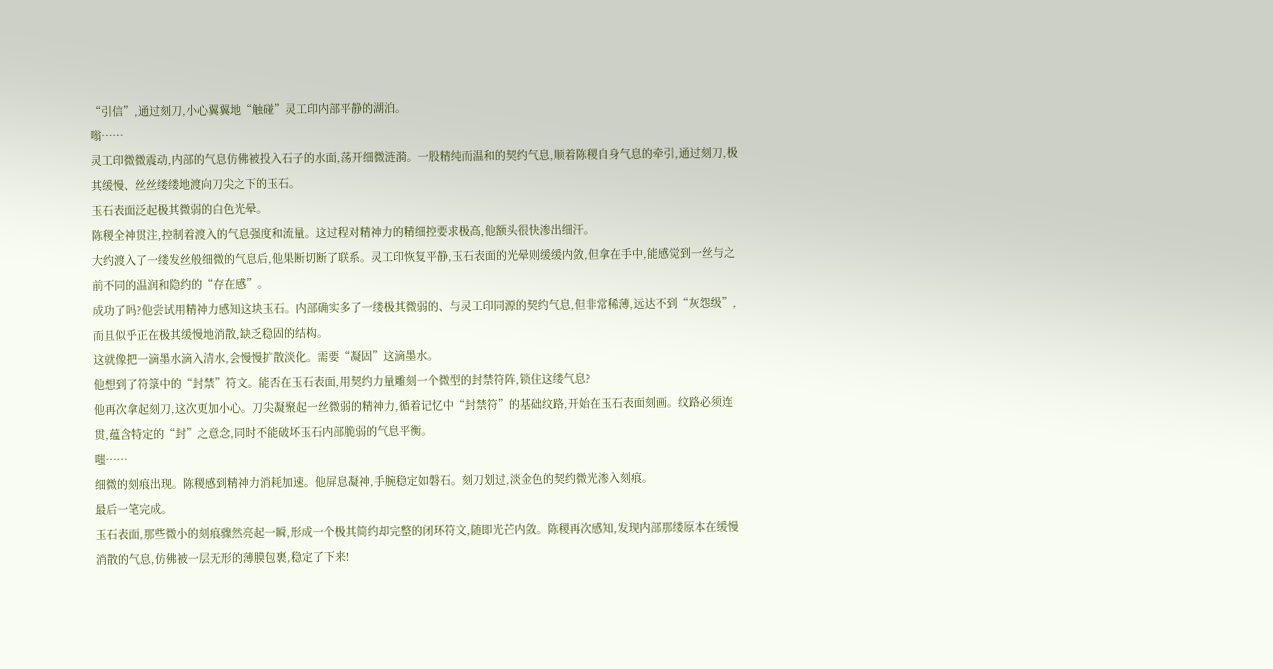“引信”,通过刻刀,小心翼翼地“触碰”灵工印内部平静的湖泊。
嗡……
灵工印微微震动,内部的气息仿佛被投入石子的水面,荡开细微涟漪。一股精纯而温和的契约气息,顺着陈稷自身气息的牵引,通过刻刀,极其缓慢、丝丝缕缕地渡向刀尖之下的玉石。
玉石表面泛起极其微弱的白色光晕。
陈稷全神贯注,控制着渡入的气息强度和流量。这过程对精神力的精细控要求极高,他额头很快渗出细汗。
大约渡入了一缕发丝般细微的气息后,他果断切断了联系。灵工印恢复平静,玉石表面的光晕则缓缓内敛,但拿在手中,能感觉到一丝与之前不同的温润和隐约的“存在感”。
成功了吗?他尝试用精神力感知这块玉石。内部确实多了一缕极其微弱的、与灵工印同源的契约气息,但非常稀薄,远达不到“灰怨级”,而且似乎正在极其缓慢地消散,缺乏稳固的结构。
这就像把一滴墨水滴入清水,会慢慢扩散淡化。需要“凝固”这滴墨水。
他想到了符箓中的“封禁”符文。能否在玉石表面,用契约力量雕刻一个微型的封禁符阵,锁住这缕气息?
他再次拿起刻刀,这次更加小心。刀尖凝聚起一丝微弱的精神力,循着记忆中“封禁符”的基础纹路,开始在玉石表面刻画。纹路必须连贯,蕴含特定的“封”之意念,同时不能破坏玉石内部脆弱的气息平衡。
嗤……
细微的刻痕出现。陈稷感到精神力消耗加速。他屏息凝神,手腕稳定如磐石。刻刀划过,淡金色的契约微光渗入刻痕。
最后一笔完成。
玉石表面,那些微小的刻痕骤然亮起一瞬,形成一个极其简约却完整的闭环符文,随即光芒内敛。陈稷再次感知,发现内部那缕原本在缓慢消散的气息,仿佛被一层无形的薄膜包裹,稳定了下来!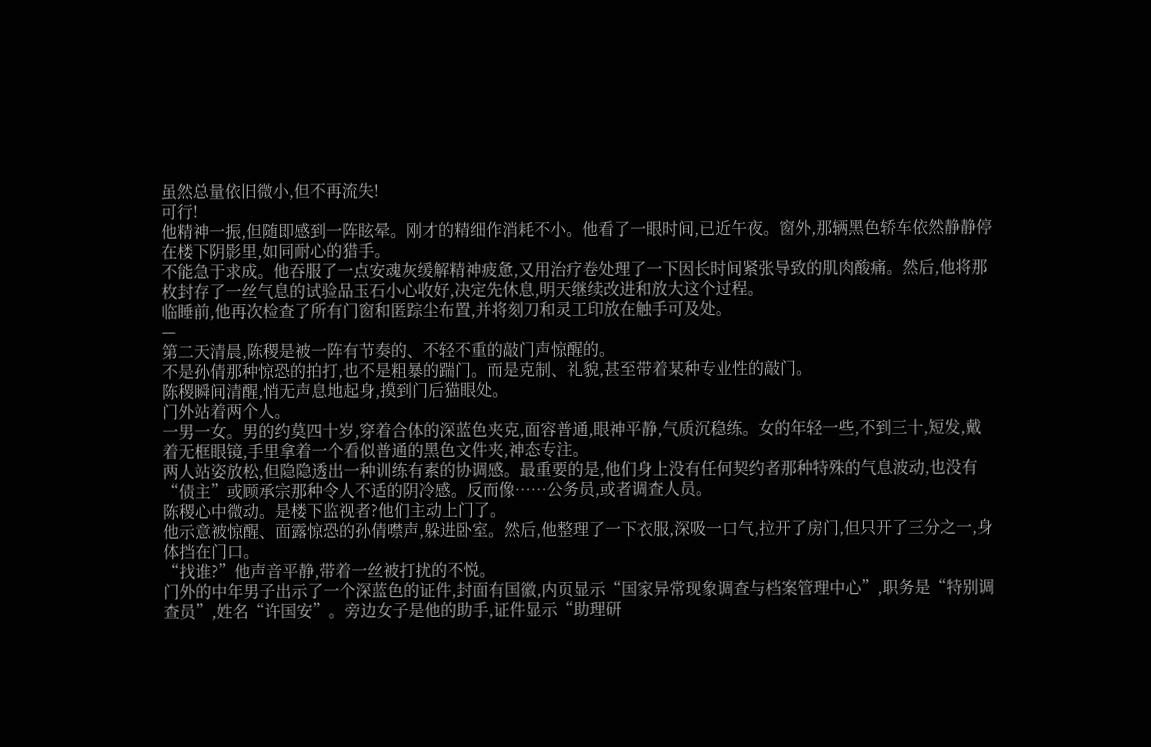虽然总量依旧微小,但不再流失!
可行!
他精神一振,但随即感到一阵眩晕。刚才的精细作消耗不小。他看了一眼时间,已近午夜。窗外,那辆黑色轿车依然静静停在楼下阴影里,如同耐心的猎手。
不能急于求成。他吞服了一点安魂灰缓解精神疲惫,又用治疗卷处理了一下因长时间紧张导致的肌肉酸痛。然后,他将那枚封存了一丝气息的试验品玉石小心收好,决定先休息,明天继续改进和放大这个过程。
临睡前,他再次检查了所有门窗和匿踪尘布置,并将刻刀和灵工印放在触手可及处。
—
第二天清晨,陈稷是被一阵有节奏的、不轻不重的敲门声惊醒的。
不是孙倩那种惊恐的拍打,也不是粗暴的踹门。而是克制、礼貌,甚至带着某种专业性的敲门。
陈稷瞬间清醒,悄无声息地起身,摸到门后猫眼处。
门外站着两个人。
一男一女。男的约莫四十岁,穿着合体的深蓝色夹克,面容普通,眼神平静,气质沉稳练。女的年轻一些,不到三十,短发,戴着无框眼镜,手里拿着一个看似普通的黑色文件夹,神态专注。
两人站姿放松,但隐隐透出一种训练有素的协调感。最重要的是,他们身上没有任何契约者那种特殊的气息波动,也没有“债主”或顾承宗那种令人不适的阴冷感。反而像……公务员,或者调查人员。
陈稷心中微动。是楼下监视者?他们主动上门了。
他示意被惊醒、面露惊恐的孙倩噤声,躲进卧室。然后,他整理了一下衣服,深吸一口气,拉开了房门,但只开了三分之一,身体挡在门口。
“找谁?”他声音平静,带着一丝被打扰的不悦。
门外的中年男子出示了一个深蓝色的证件,封面有国徽,内页显示“国家异常现象调查与档案管理中心”,职务是“特别调查员”,姓名“许国安”。旁边女子是他的助手,证件显示“助理研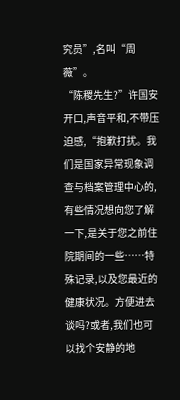究员”,名叫“周薇”。
“陈稷先生?”许国安开口,声音平和,不带压迫感,“抱歉打扰。我们是国家异常现象调查与档案管理中心的,有些情况想向您了解一下,是关于您之前住院期间的一些……特殊记录,以及您最近的健康状况。方便进去谈吗?或者,我们也可以找个安静的地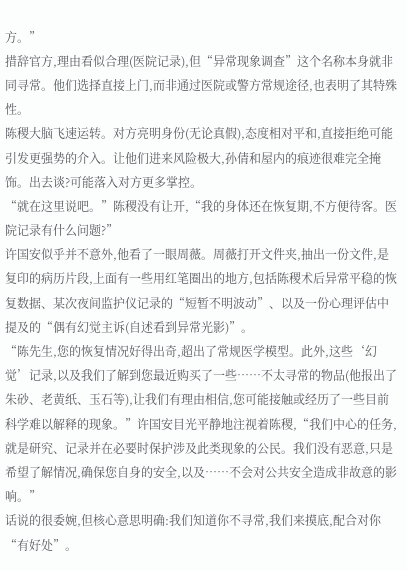方。”
措辞官方,理由看似合理(医院记录),但“异常现象调查”这个名称本身就非同寻常。他们选择直接上门,而非通过医院或警方常规途径,也表明了其特殊性。
陈稷大脑飞速运转。对方亮明身份(无论真假),态度相对平和,直接拒绝可能引发更强势的介入。让他们进来风险极大,孙倩和屋内的痕迹很难完全掩饰。出去谈?可能落入对方更多掌控。
“就在这里说吧。”陈稷没有让开,“我的身体还在恢复期,不方便待客。医院记录有什么问题?”
许国安似乎并不意外,他看了一眼周薇。周薇打开文件夹,抽出一份文件,是复印的病历片段,上面有一些用红笔圈出的地方,包括陈稷术后异常平稳的恢复数据、某次夜间监护仪记录的“短暂不明波动”、以及一份心理评估中提及的“偶有幻觉主诉(自述看到异常光影)”。
“陈先生,您的恢复情况好得出奇,超出了常规医学模型。此外,这些‘幻觉’记录,以及我们了解到您最近购买了一些……不太寻常的物品(他报出了朱砂、老黄纸、玉石等),让我们有理由相信,您可能接触或经历了一些目前科学难以解释的现象。”许国安目光平静地注视着陈稷,“我们中心的任务,就是研究、记录并在必要时保护涉及此类现象的公民。我们没有恶意,只是希望了解情况,确保您自身的安全,以及……不会对公共安全造成非故意的影响。”
话说的很委婉,但核心意思明确:我们知道你不寻常,我们来摸底,配合对你“有好处”。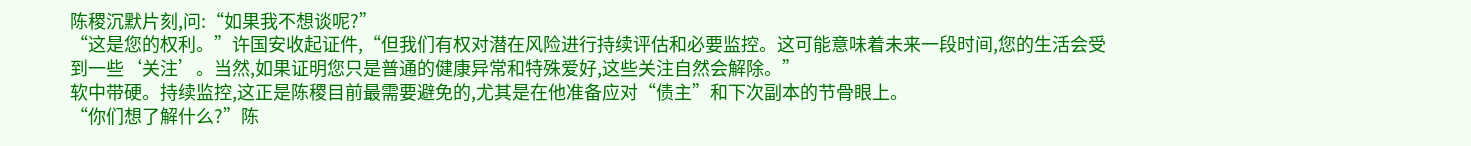陈稷沉默片刻,问:“如果我不想谈呢?”
“这是您的权利。”许国安收起证件,“但我们有权对潜在风险进行持续评估和必要监控。这可能意味着未来一段时间,您的生活会受到一些‘关注’。当然,如果证明您只是普通的健康异常和特殊爱好,这些关注自然会解除。”
软中带硬。持续监控,这正是陈稷目前最需要避免的,尤其是在他准备应对“债主”和下次副本的节骨眼上。
“你们想了解什么?”陈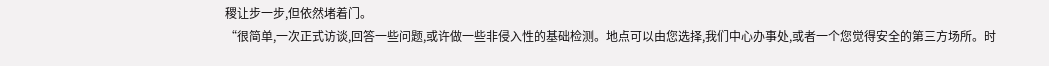稷让步一步,但依然堵着门。
“很简单,一次正式访谈,回答一些问题,或许做一些非侵入性的基础检测。地点可以由您选择,我们中心办事处,或者一个您觉得安全的第三方场所。时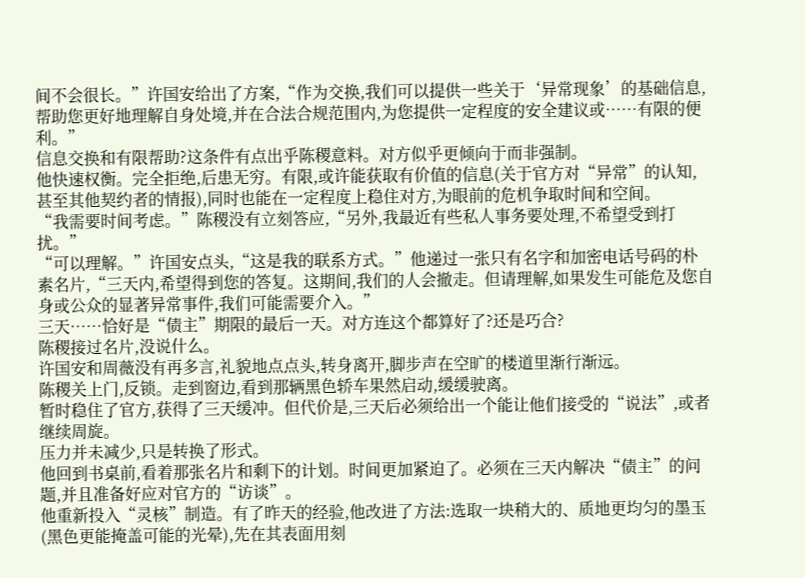间不会很长。”许国安给出了方案,“作为交换,我们可以提供一些关于‘异常现象’的基础信息,帮助您更好地理解自身处境,并在合法合规范围内,为您提供一定程度的安全建议或……有限的便利。”
信息交换和有限帮助?这条件有点出乎陈稷意料。对方似乎更倾向于而非强制。
他快速权衡。完全拒绝,后患无穷。有限,或许能获取有价值的信息(关于官方对“异常”的认知,甚至其他契约者的情报),同时也能在一定程度上稳住对方,为眼前的危机争取时间和空间。
“我需要时间考虑。”陈稷没有立刻答应,“另外,我最近有些私人事务要处理,不希望受到打扰。”
“可以理解。”许国安点头,“这是我的联系方式。”他递过一张只有名字和加密电话号码的朴素名片,“三天内,希望得到您的答复。这期间,我们的人会撤走。但请理解,如果发生可能危及您自身或公众的显著异常事件,我们可能需要介入。”
三天……恰好是“债主”期限的最后一天。对方连这个都算好了?还是巧合?
陈稷接过名片,没说什么。
许国安和周薇没有再多言,礼貌地点点头,转身离开,脚步声在空旷的楼道里渐行渐远。
陈稷关上门,反锁。走到窗边,看到那辆黑色轿车果然启动,缓缓驶离。
暂时稳住了官方,获得了三天缓冲。但代价是,三天后必须给出一个能让他们接受的“说法”,或者继续周旋。
压力并未减少,只是转换了形式。
他回到书桌前,看着那张名片和剩下的计划。时间更加紧迫了。必须在三天内解决“债主”的问题,并且准备好应对官方的“访谈”。
他重新投入“灵核”制造。有了昨天的经验,他改进了方法:选取一块稍大的、质地更均匀的墨玉(黑色更能掩盖可能的光晕),先在其表面用刻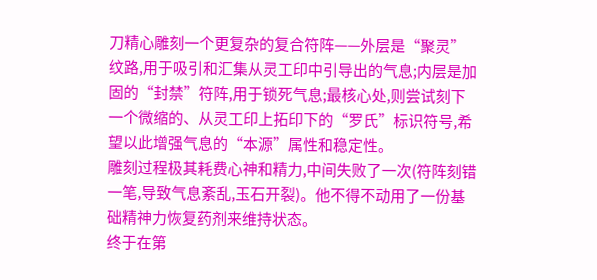刀精心雕刻一个更复杂的复合符阵——外层是“聚灵”纹路,用于吸引和汇集从灵工印中引导出的气息;内层是加固的“封禁”符阵,用于锁死气息;最核心处,则尝试刻下一个微缩的、从灵工印上拓印下的“罗氏”标识符号,希望以此增强气息的“本源”属性和稳定性。
雕刻过程极其耗费心神和精力,中间失败了一次(符阵刻错一笔,导致气息紊乱,玉石开裂)。他不得不动用了一份基础精神力恢复药剂来维持状态。
终于在第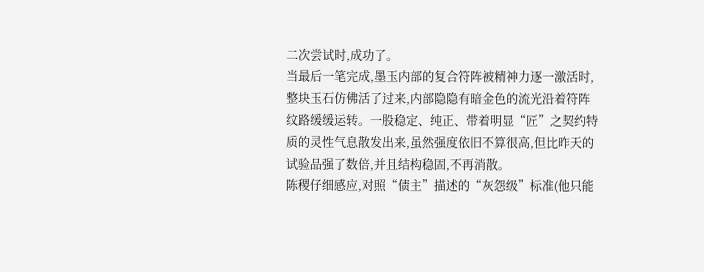二次尝试时,成功了。
当最后一笔完成,墨玉内部的复合符阵被精神力逐一激活时,整块玉石仿佛活了过来,内部隐隐有暗金色的流光沿着符阵纹路缓缓运转。一股稳定、纯正、带着明显“匠”之契约特质的灵性气息散发出来,虽然强度依旧不算很高,但比昨天的试验品强了数倍,并且结构稳固,不再消散。
陈稷仔细感应,对照“债主”描述的“灰怨级”标准(他只能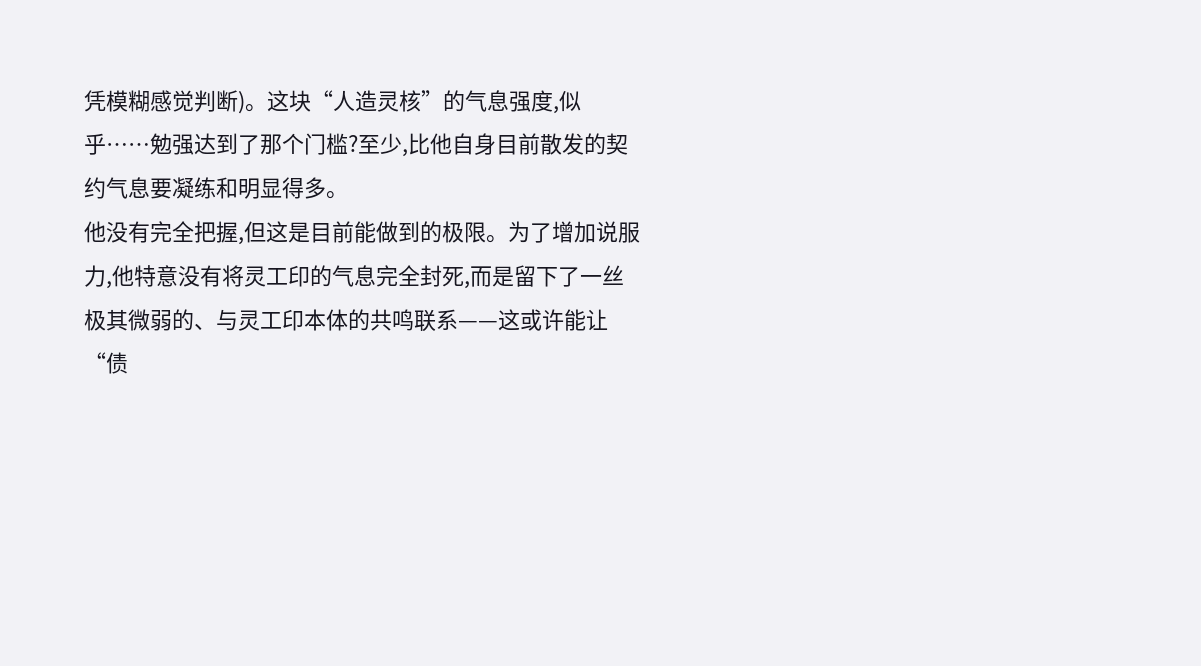凭模糊感觉判断)。这块“人造灵核”的气息强度,似乎……勉强达到了那个门槛?至少,比他自身目前散发的契约气息要凝练和明显得多。
他没有完全把握,但这是目前能做到的极限。为了增加说服力,他特意没有将灵工印的气息完全封死,而是留下了一丝极其微弱的、与灵工印本体的共鸣联系——这或许能让“债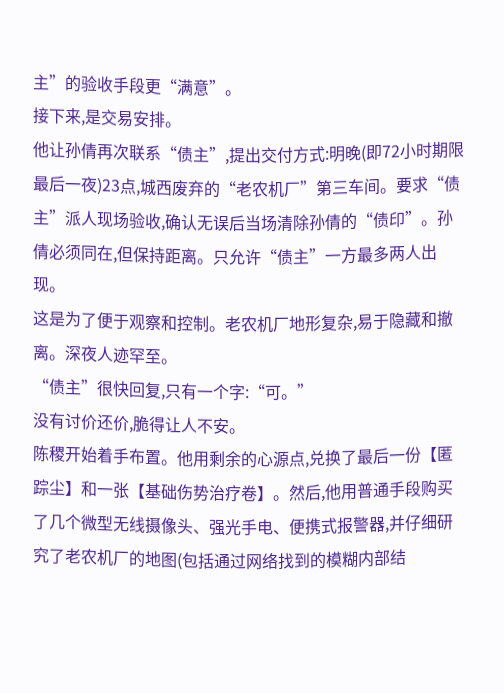主”的验收手段更“满意”。
接下来,是交易安排。
他让孙倩再次联系“债主”,提出交付方式:明晚(即72小时期限最后一夜)23点,城西废弃的“老农机厂”第三车间。要求“债主”派人现场验收,确认无误后当场清除孙倩的“债印”。孙倩必须同在,但保持距离。只允许“债主”一方最多两人出现。
这是为了便于观察和控制。老农机厂地形复杂,易于隐藏和撤离。深夜人迹罕至。
“债主”很快回复,只有一个字:“可。”
没有讨价还价,脆得让人不安。
陈稷开始着手布置。他用剩余的心源点,兑换了最后一份【匿踪尘】和一张【基础伤势治疗卷】。然后,他用普通手段购买了几个微型无线摄像头、强光手电、便携式报警器,并仔细研究了老农机厂的地图(包括通过网络找到的模糊内部结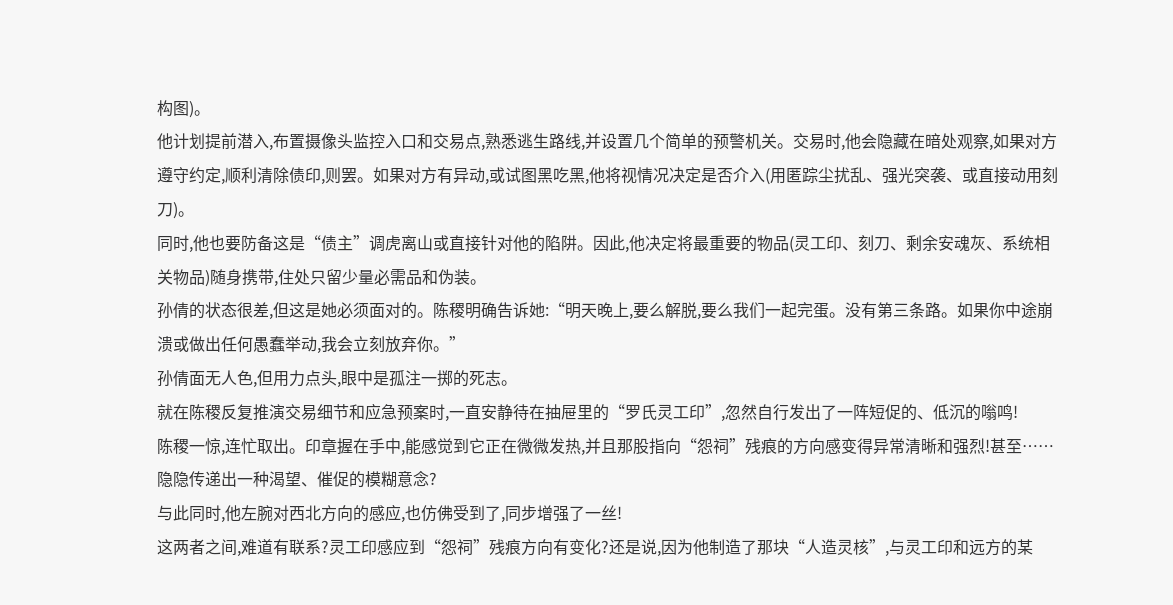构图)。
他计划提前潜入,布置摄像头监控入口和交易点,熟悉逃生路线,并设置几个简单的预警机关。交易时,他会隐藏在暗处观察,如果对方遵守约定,顺利清除债印,则罢。如果对方有异动,或试图黑吃黑,他将视情况决定是否介入(用匿踪尘扰乱、强光突袭、或直接动用刻刀)。
同时,他也要防备这是“债主”调虎离山或直接针对他的陷阱。因此,他决定将最重要的物品(灵工印、刻刀、剩余安魂灰、系统相关物品)随身携带,住处只留少量必需品和伪装。
孙倩的状态很差,但这是她必须面对的。陈稷明确告诉她:“明天晚上,要么解脱,要么我们一起完蛋。没有第三条路。如果你中途崩溃或做出任何愚蠢举动,我会立刻放弃你。”
孙倩面无人色,但用力点头,眼中是孤注一掷的死志。
就在陈稷反复推演交易细节和应急预案时,一直安静待在抽屉里的“罗氏灵工印”,忽然自行发出了一阵短促的、低沉的嗡鸣!
陈稷一惊,连忙取出。印章握在手中,能感觉到它正在微微发热,并且那股指向“怨祠”残痕的方向感变得异常清晰和强烈!甚至……隐隐传递出一种渴望、催促的模糊意念?
与此同时,他左腕对西北方向的感应,也仿佛受到了,同步增强了一丝!
这两者之间,难道有联系?灵工印感应到“怨祠”残痕方向有变化?还是说,因为他制造了那块“人造灵核”,与灵工印和远方的某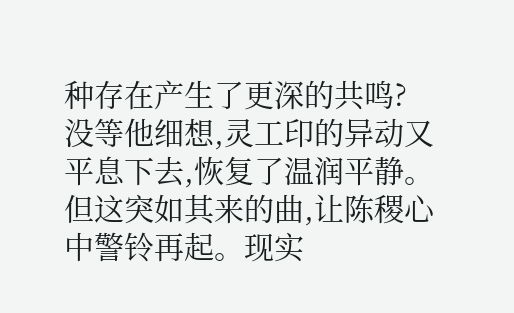种存在产生了更深的共鸣?
没等他细想,灵工印的异动又平息下去,恢复了温润平静。
但这突如其来的曲,让陈稷心中警铃再起。现实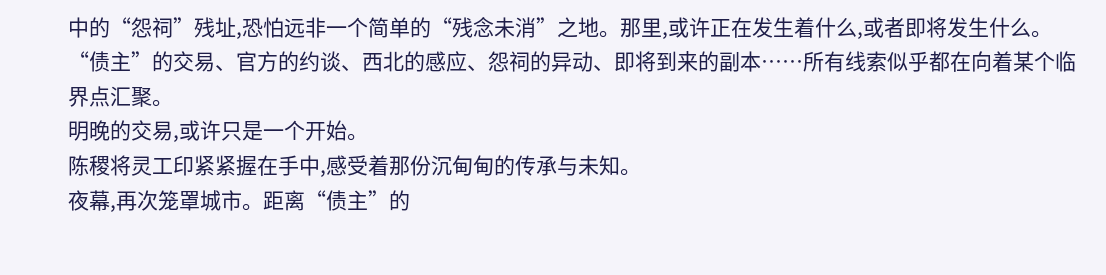中的“怨祠”残址,恐怕远非一个简单的“残念未消”之地。那里,或许正在发生着什么,或者即将发生什么。
“债主”的交易、官方的约谈、西北的感应、怨祠的异动、即将到来的副本……所有线索似乎都在向着某个临界点汇聚。
明晚的交易,或许只是一个开始。
陈稷将灵工印紧紧握在手中,感受着那份沉甸甸的传承与未知。
夜幕,再次笼罩城市。距离“债主”的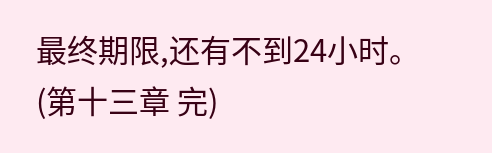最终期限,还有不到24小时。
(第十三章 完)